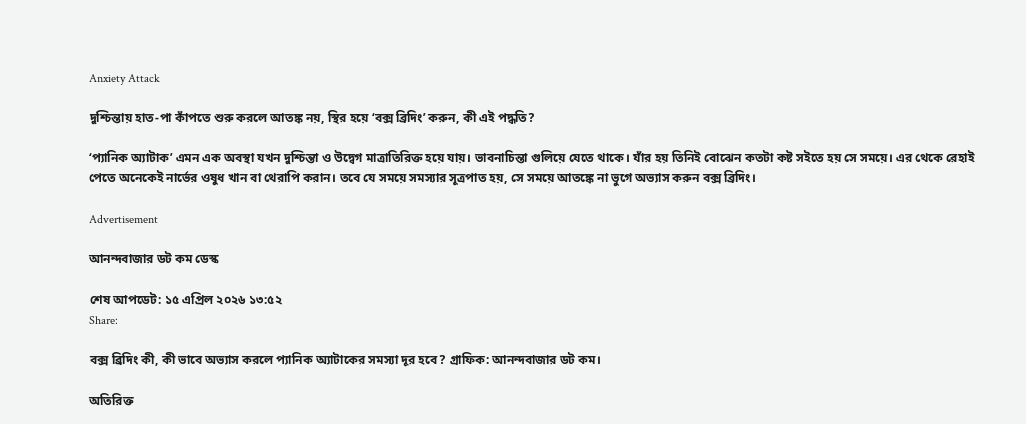Anxiety Attack

দুশ্চিন্তায় হাত-পা কাঁপতে শুরু করলে আতঙ্ক নয়, স্থির হয়ে ‘বক্স ব্রিদিং’ করুন, কী এই পদ্ধতি?

‘প্যানিক অ্যাটাক’ এমন এক অবস্থা যখন দুশ্চিন্তা ও উদ্বেগ মাত্রাতিরিক্ত হয়ে যায়। ভাবনাচিন্তা গুলিয়ে যেতে থাকে। যাঁর হয় তিনিই বোঝেন কতটা কষ্ট সইতে হয় সে সময়ে। এর থেকে রেহাই পেতে অনেকেই নার্ভের ওষুধ খান বা থেরাপি করান। তবে যে সময়ে সমস্যার সূত্রপাত হয়, সে সময়ে আতঙ্কে না ভুগে অভ্যাস করুন বক্স ব্রিদিং।

Advertisement

আনন্দবাজার ডট কম ডেস্ক

শেষ আপডেট: ১৫ এপ্রিল ২০২৬ ১৩:৫২
Share:

বক্স ব্রিদিং কী, কী ভাবে অভ্যাস করলে প্যানিক অ্যাটাকের সমস্যা দূর হবে? গ্রাফিক: আনন্দবাজার ডট কম।

অতিরিক্ত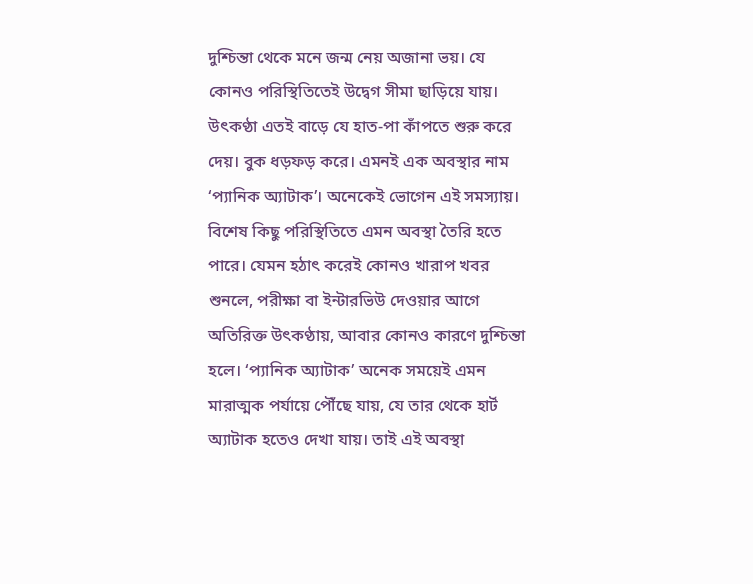দুশ্চিন্তা থেকে মনে জন্ম নেয় অজানা ভয়। যে কোনও পরিস্থিতিতেই উদ্বেগ সীমা ছাড়িয়ে যায়। উৎকণ্ঠা এতই বাড়ে যে হাত-পা কাঁপতে শুরু করে দেয়। বুক ধড়ফড় করে। এমনই এক অবস্থার নাম ‘প্যানিক অ্যাটাক’। অনেকেই ভোগেন এই সমস্যায়। বিশেষ কিছু পরিস্থিতিতে এমন অবস্থা তৈরি হতে পারে। যেমন হঠাৎ করেই কোনও খারাপ খবর শুনলে, পরীক্ষা বা ইন্টারভিউ দেওয়ার আগে অতিরিক্ত উৎকণ্ঠায়, আবার কোনও কারণে দুশ্চিন্তা হলে। ‘প্যানিক অ্যাটাক’ অনেক সময়েই এমন মারাত্মক পর্যায়ে পৌঁছে যায়, যে তার থেকে হার্ট অ্যাটাক হতেও দেখা যায়। তাই এই অবস্থা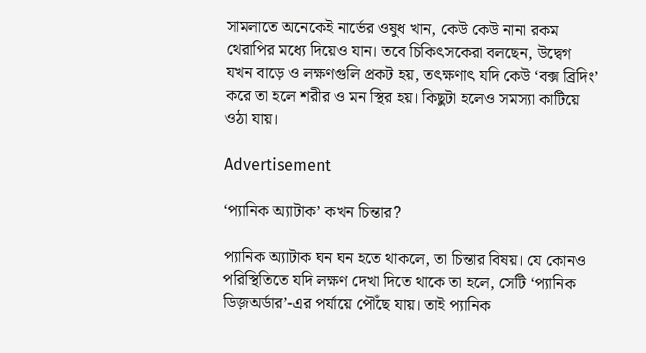সামলাতে অনেকেই নার্ভের ওষুধ খান, কেউ কেউ নানা রকম থেরাপির মধ্যে দিয়েও যান। তবে চিকিৎসকেরা বলছেন, উদ্বেগ যখন বাড়ে ও লক্ষণগুলি প্রকট হয়, তৎক্ষণাৎ যদি কেউ ‘বক্স ব্রিদিং’ করে তা হলে শরীর ও মন স্থির হয়। কিছুটা হলেও সমস্যা কাটিয়ে ওঠা যায়।

Advertisement

‘প্যানিক অ্যাটাক’ কখন চিন্তার?

প্যানিক অ্যাটাক ঘন ঘন হতে থাকলে, তা চিন্তার বিষয়। যে কোনও পরিস্থিতিতে যদি লক্ষণ দেখা দিতে থাকে তা হলে, সেটি ‘প্যানিক ডিজ়অর্ডার’-এর পর্যায়ে পৌঁছে যায়। তাই প্যানিক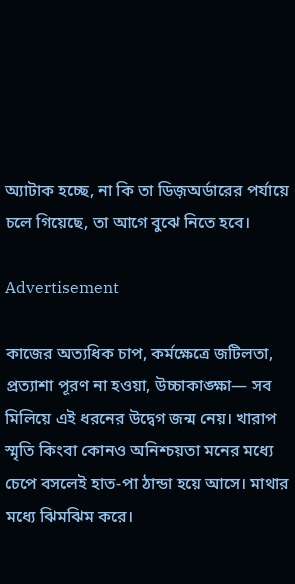অ্যাটাক হচ্ছে, না কি তা ডিজ়অর্ডারের পর্যায়ে চলে গিয়েছে, তা আগে বুঝে নিতে হবে।

Advertisement

কাজের অত্যধিক চাপ, কর্মক্ষেত্রে জটিলতা, প্রত্যাশা পূরণ না হওয়া, উচ্চাকাঙ্ক্ষা— সব মিলিয়ে এই ধরনের উদ্বেগ জন্ম নেয়। খারাপ স্মৃতি কিংবা কোনও অনিশ্চয়তা মনের মধ্যে চেপে বসলেই হাত-পা ঠান্ডা হয়ে আসে। মাথার মধ্যে ঝিমঝিম করে।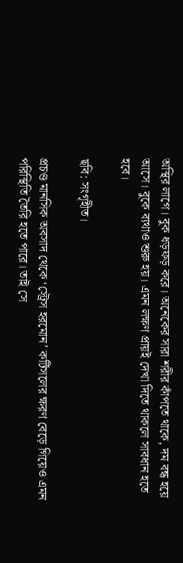অস্থির লাগে। বুক ধড়ফড় করে। অনেকের সারা শরীর কাঁপতে থাকে, দম বন্ধ হয়ে আসে। বুকে ব্যথাও শুরু হয়। এমন লক্ষণ প্রায়ই দেখা দিতে থাকলে সাবধান হতে হবে।

ছবি: সংগৃহীত।

প্রচণ্ড মানসিক অবসাদ থেকে ‘স্ট্রেস হরমোন’ কর্টিসলের ক্ষরণ বেড়ে গিয়েও এমন পরিস্থিতি তৈরি হতে পারে। তাই সে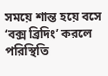সময়ে শান্ত হয়ে বসে ‘বক্স ব্রিদিং’ করলে পরিস্থিতি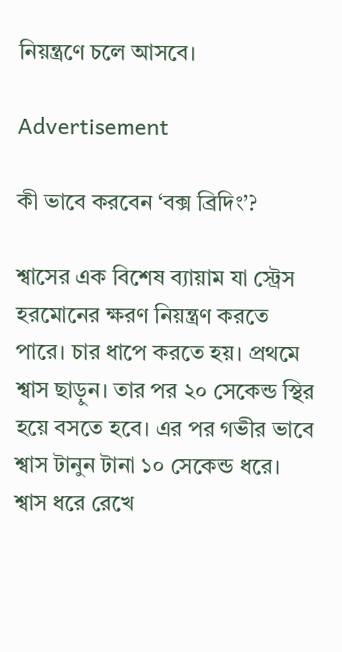নিয়ন্ত্রণে চলে আসবে।

Advertisement

কী ভাবে করবেন ‘বক্স ব্রিদিং’?

শ্বাসের এক বিশেষ ব্যায়াম যা স্ট্রেস হরমোনের ক্ষরণ নিয়ন্ত্রণ করতে পারে। চার ধাপে করতে হয়। প্রথমে শ্বাস ছাড়ুন। তার পর ২০ সেকেন্ড স্থির হয়ে বসতে হবে। এর পর গভীর ভাবে শ্বাস টানুন টানা ১০ সেকেন্ড ধরে। শ্বাস ধরে রেখে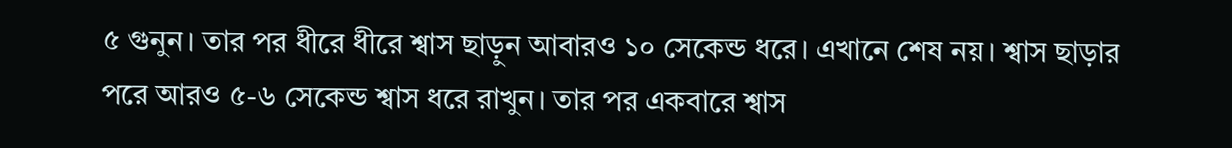৫ গুনুন। তার পর ধীরে ধীরে শ্বাস ছাড়ুন আবারও ১০ সেকেন্ড ধরে। এখানে শেষ নয়। শ্বাস ছাড়ার পরে আরও ৫-৬ সেকেন্ড শ্বাস ধরে রাখুন। তার পর একবারে শ্বাস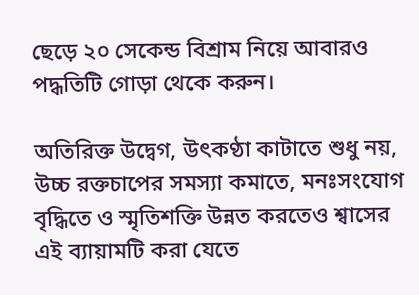ছেড়ে ২০ সেকেন্ড বিশ্রাম নিয়ে আবারও পদ্ধতিটি গোড়া থেকে করুন।

অতিরিক্ত উদ্বেগ, উৎকণ্ঠা কাটাতে শুধু নয়, উচ্চ রক্তচাপের সমস্যা কমাতে, মনঃসংযোগ বৃদ্ধিতে ও স্মৃতিশক্তি উন্নত করতেও শ্বাসের এই ব্যায়ামটি করা যেতে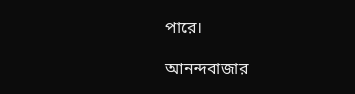পারে।

আনন্দবাজার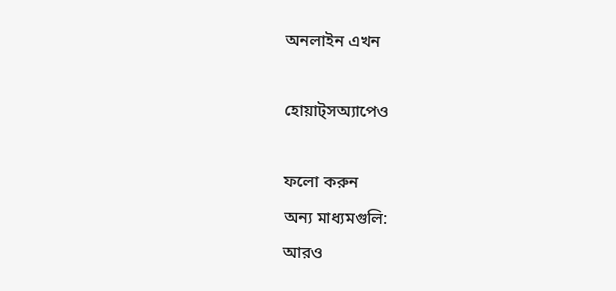অনলাইন এখন

হোয়াট্‌সঅ্যাপেও

ফলো করুন
অন্য মাধ্যমগুলি:
আরও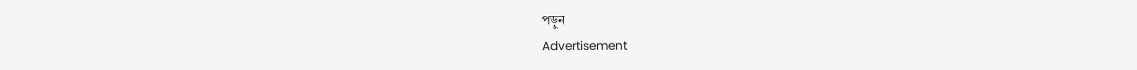পড়ুন
Advertisement